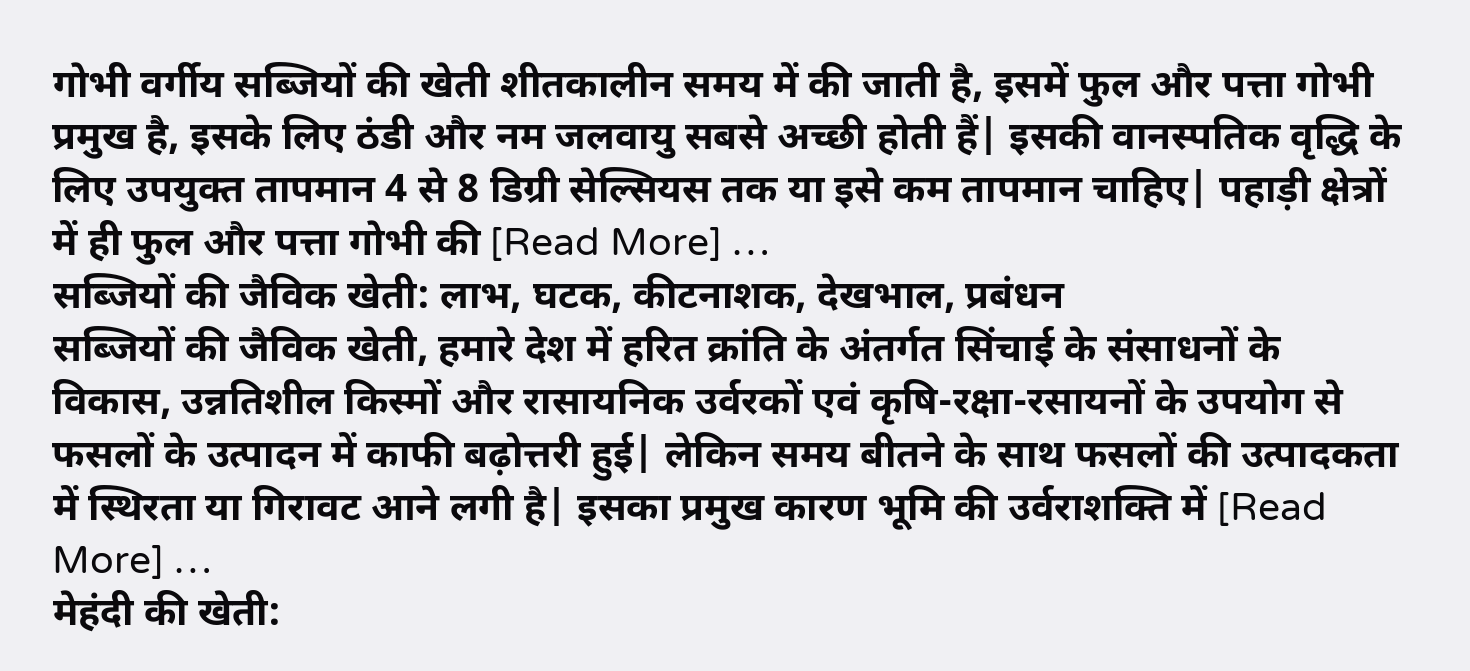गोभी वर्गीय सब्जियों की खेती शीतकालीन समय में की जाती है, इसमें फुल और पत्ता गोभी प्रमुख है, इसके लिए ठंडी और नम जलवायु सबसे अच्छी होती हैं| इसकी वानस्पतिक वृद्धि के लिए उपयुक्त तापमान 4 से 8 डिग्री सेल्सियस तक या इसे कम तापमान चाहिए| पहाड़ी क्षेत्रों में ही फुल और पत्ता गोभी की [Read More] …
सब्जियों की जैविक खेती: लाभ, घटक, कीटनाशक, देखभाल, प्रबंधन
सब्जियों की जैविक खेती, हमारे देश में हरित क्रांति के अंतर्गत सिंचाई के संसाधनों के विकास, उन्नतिशील किस्मों और रासायनिक उर्वरकों एवं कृषि-रक्षा-रसायनों के उपयोग से फसलों के उत्पादन में काफी बढ़ोत्तरी हुई| लेकिन समय बीतने के साथ फसलों की उत्पादकता में स्थिरता या गिरावट आने लगी है| इसका प्रमुख कारण भूमि की उर्वराशक्ति में [Read More] …
मेहंदी की खेती: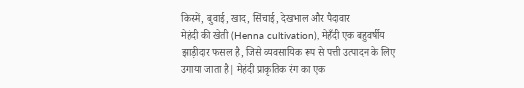किस्में, बुवाई, खाद, सिंचाई, देखभाल और पैदावार
मेहंदी की खेती (Henna cultivation), मेहँदी एक बहुवर्षीय झाड़ीदार फसल है, जिसे व्यवसायिक रूप से पत्ती उत्पादन के लिए उगाया जाता है| मेहंदी प्राकृतिक रंग का एक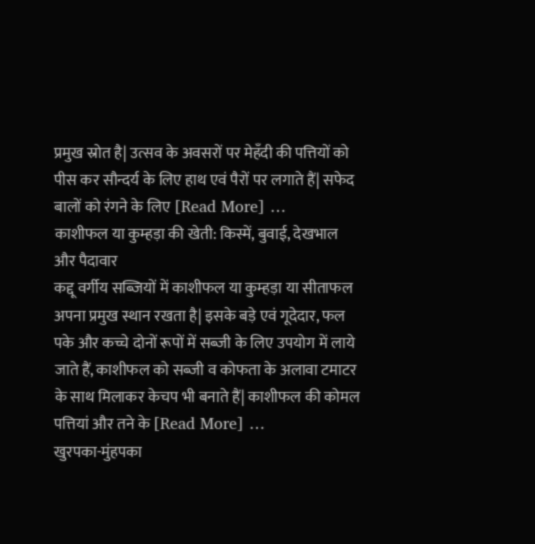प्रमुख स्रोत है| उत्सव के अवसरों पर मेहँदी की पत्तियों को पीस कर सौन्दर्य के लिए हाथ एवं पैरों पर लगाते हैं| सफेद बालों को रंगने के लिए [Read More] …
काशीफल या कुम्हड़ा की खेती: किस्में, बुवाई, देखभाल और पैदावार
कद्दू वर्गीय सब्जियों में काशीफल या कुम्हड़ा या सीताफल अपना प्रमुख स्थान रखता है| इसके बड़े एवं गूदेदार, फल पके और कच्चे दोनों रूपों में सब्जी के लिए उपयोग में लाये जाते हैं, काशीफल को सब्जी व कोफता के अलावा टमाटर के साथ मिलाकर केचप भी बनाते हैं| काशीफल की कोमल पत्तियां और तने के [Read More] …
खुरपका-मुंहपका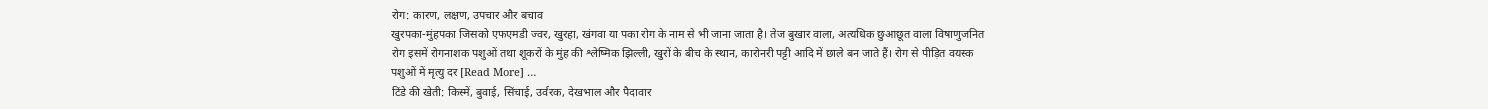रोग: कारण, लक्षण, उपचार और बचाव
खुरपका-मुंहपका जिसको एफएमडी ज्वर, खुरहा, खंगवा या पका रोग के नाम से भी जाना जाता है। तेज बुखार वाला, अत्यधिक छुआछूत वाला विषाणुजनित रोग इसमें रोगनाशक पशुओं तथा शूकरों के मुंह की श्लेष्मिक झिल्ली, खुरों के बीच के स्थान, कारोनरी पट्टी आदि में छाले बन जाते हैं। रोग से पीड़ित वयस्क पशुओं में मृत्यु दर [Read More] …
टिंडे की खेती: किस्में, बुवाई, सिंचाई, उर्वरक, देखभाल और पैदावार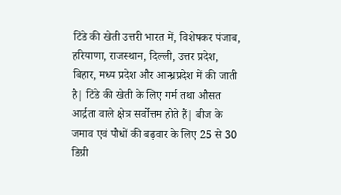टिंडे की खेती उत्तरी भारत में, विशेषकर पंजाब, हरियाणा, राजस्थान, दिल्ली, उत्तर प्रदेश, बिहार, मध्य प्रदेश और आन्ध्रप्रदेश में की जाती है| टिंडे की खेती के लिए गर्म तथा औसत आर्द्रता वाले क्षेत्र सर्वोत्तम होते हैं| बीज के जमाव एवं पौधों की बढ़वार के लिए 25 से 30 डिग्री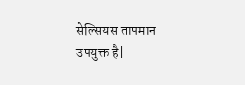सेल्सियस तापमान उपयुक्त है|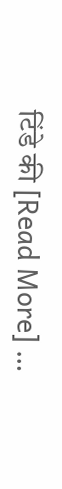टिंडे की [Read More] …